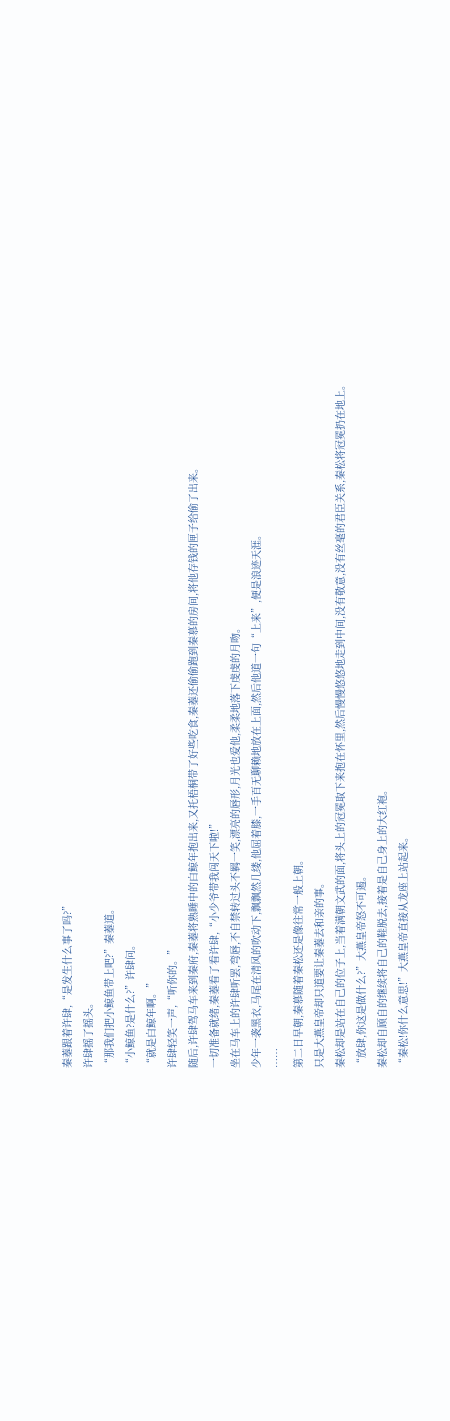秦蓁跟着许肆,“是发生什么事了吗?”
许肆摇了摇头。
“那我们把小鲸鱼带上吧?”秦蓁道。
“小鲸鱼?是什么?”许肆问。
“就是白鲸年啊。”
许肆轻笑一声,“听你的。”
随后,许肆驾马车来到秦府,秦蓁将熟睡中的白鲸年抱出来,又托梧桐带了好些吃食,秦蓁还偷偷跑到秦慕的房间,将他存钱的匣子给偷了出来。
一切准备就绪,秦蓁看了看许肆,“小少爷带我闯天下啦!”
坐在马车上的许肆听罢,弯唇,不自禁转过头不羁一笑,漂亮的唇形,月光也爱他,柔柔地落下虔虔的月吻。
少年一袭黑衣,马尾在清风的吹动下,飘飘然几缕,他屈着膝,一手百无聊赖地放在上面,然后他道一句“上来”,便是浪迹天涯。
……
第二日早朝,秦慕随着秦松还是像往常一般上朝。
只是大燕皇帝却只道要让秦蓁去和亲的事。
秦松却是站在自己的位子上,当着满朝文武的面,将头上的冠冕取下来抱在怀里,然后慢慢悠悠地走到中间,没有敬意,没有丝毫的君臣关系,秦松将冠冕扔在地上。
“放肆,你这是做什么?”大燕皇帝怒不可遏。
秦松却自顾自的继续将自己的鞋脱去,接着是自己身上的大红袍。
“秦松!你什么意思!”大燕皇帝直接从龙座上站起来。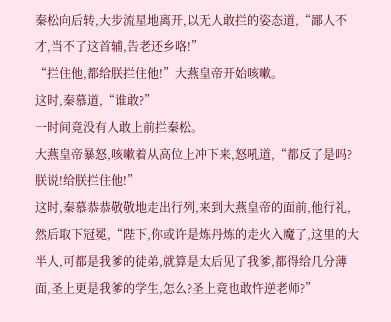秦松向后转,大步流星地离开,以无人敢拦的姿态道,“鄙人不才,当不了这首辅,告老还乡咯!”
“拦住他,都给朕拦住他!”大燕皇帝开始咳嗽。
这时,秦慕道,“谁敢?”
一时间竟没有人敢上前拦秦松。
大燕皇帝暴怒,咳嗽着从高位上冲下来,怒吼道,“都反了是吗?朕说!给朕拦住他!”
这时,秦慕恭恭敬敬地走出行列,来到大燕皇帝的面前,他行礼,然后取下冠冕,“陛下,你或许是炼丹炼的走火入魔了,这里的大半人,可都是我爹的徒弟,就算是太后见了我爹,都得给几分薄面,圣上更是我爹的学生,怎么?圣上竟也敢忤逆老师?”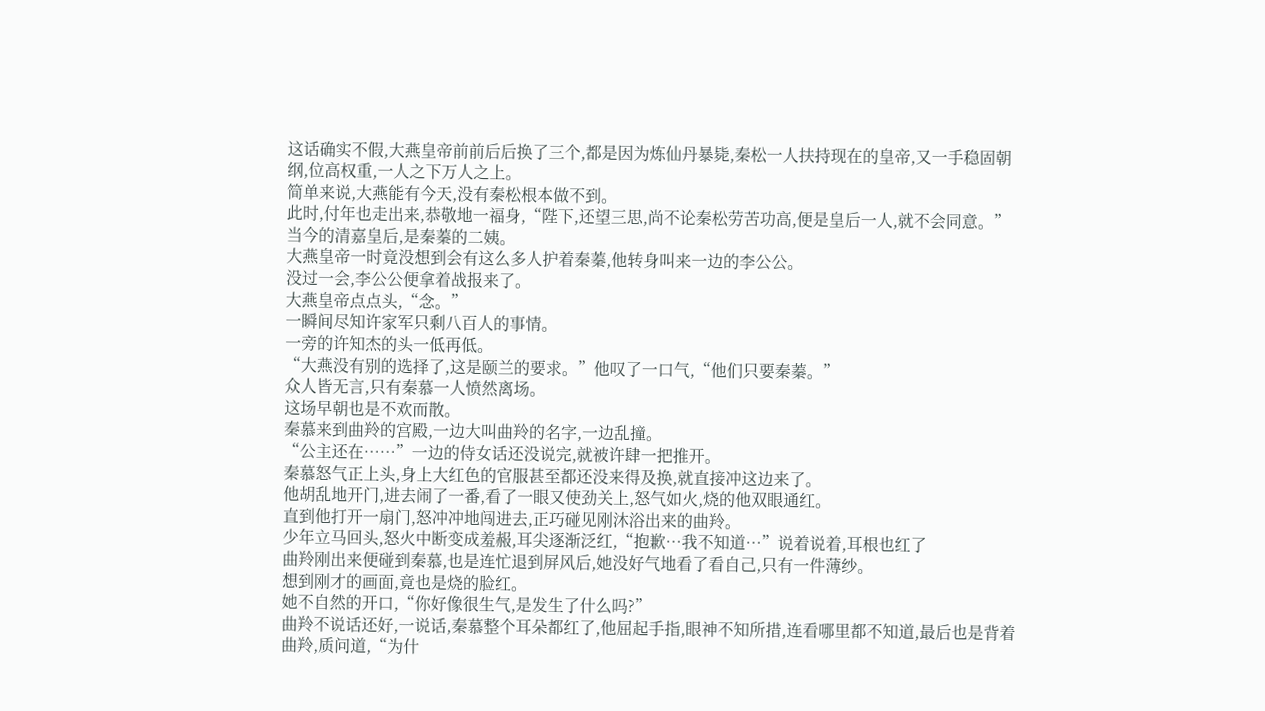这话确实不假,大燕皇帝前前后后换了三个,都是因为炼仙丹暴毙,秦松一人扶持现在的皇帝,又一手稳固朝纲,位高权重,一人之下万人之上。
简单来说,大燕能有今天,没有秦松根本做不到。
此时,付年也走出来,恭敬地一福身,“陛下,还望三思,尚不论秦松劳苦功高,便是皇后一人,就不会同意。”
当今的清嘉皇后,是秦蓁的二姨。
大燕皇帝一时竟没想到会有这么多人护着秦蓁,他转身叫来一边的李公公。
没过一会,李公公便拿着战报来了。
大燕皇帝点点头,“念。”
一瞬间尽知许家军只剩八百人的事情。
一旁的许知杰的头一低再低。
“大燕没有别的选择了,这是颐兰的要求。”他叹了一口气,“他们只要秦蓁。”
众人皆无言,只有秦慕一人愤然离场。
这场早朝也是不欢而散。
秦慕来到曲羚的宫殿,一边大叫曲羚的名字,一边乱撞。
“公主还在……”一边的侍女话还没说完,就被许肆一把推开。
秦慕怒气正上头,身上大红色的官服甚至都还没来得及换,就直接冲这边来了。
他胡乱地开门,进去闹了一番,看了一眼又使劲关上,怒气如火,烧的他双眼通红。
直到他打开一扇门,怒冲冲地闯进去,正巧碰见刚沐浴出来的曲羚。
少年立马回头,怒火中断变成羞赧,耳尖逐渐泛红,“抱歉…我不知道…”说着说着,耳根也红了
曲羚刚出来便碰到秦慕,也是连忙退到屏风后,她没好气地看了看自己,只有一件薄纱。
想到刚才的画面,竟也是烧的脸红。
她不自然的开口,“你好像很生气,是发生了什么吗?”
曲羚不说话还好,一说话,秦慕整个耳朵都红了,他屈起手指,眼神不知所措,连看哪里都不知道,最后也是背着曲羚,质问道,“为什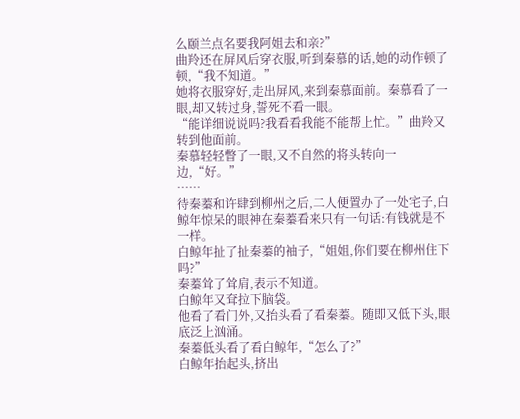么颐兰点名要我阿姐去和亲?”
曲羚还在屏风后穿衣服,听到秦慕的话,她的动作顿了顿,“我不知道。”
她将衣服穿好,走出屏风,来到秦慕面前。秦慕看了一眼,却又转过身,誓死不看一眼。
“能详细说说吗?我看看我能不能帮上忙。”曲羚又转到他面前。
秦慕轻轻瞥了一眼,又不自然的将头转向一边,“好。”
……
待秦蓁和许肆到柳州之后,二人便置办了一处宅子,白鲸年惊呆的眼神在秦蓁看来只有一句话:有钱就是不一样。
白鲸年扯了扯秦蓁的袖子,“姐姐,你们要在柳州住下吗?”
秦蓁耸了耸肩,表示不知道。
白鲸年又耷拉下脑袋。
他看了看门外,又抬头看了看秦蓁。随即又低下头,眼底泛上汹涌。
秦蓁低头看了看白鲸年,“怎么了?”
白鲸年抬起头,挤出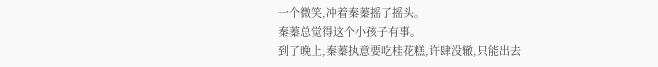一个微笑,冲着秦蓁摇了摇头。
秦蓁总觉得这个小孩子有事。
到了晚上,秦蓁执意要吃桂花糕,许肆没辙,只能出去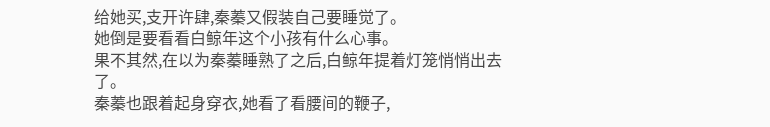给她买,支开许肆,秦蓁又假装自己要睡觉了。
她倒是要看看白鲸年这个小孩有什么心事。
果不其然,在以为秦蓁睡熟了之后,白鲸年提着灯笼悄悄出去了。
秦蓁也跟着起身穿衣,她看了看腰间的鞭子,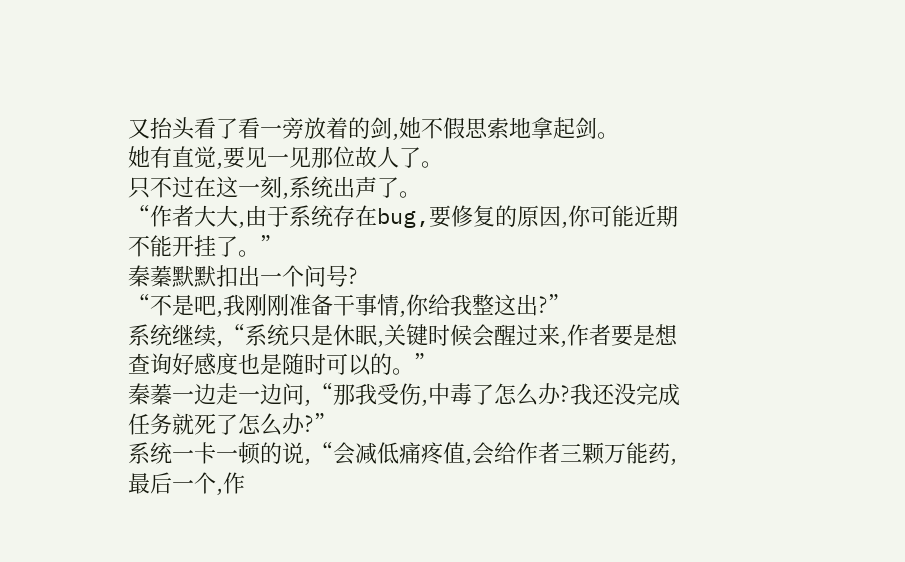又抬头看了看一旁放着的剑,她不假思索地拿起剑。
她有直觉,要见一见那位故人了。
只不过在这一刻,系统出声了。
“作者大大,由于系统存在bug,要修复的原因,你可能近期不能开挂了。”
秦蓁默默扣出一个问号?
“不是吧,我刚刚准备干事情,你给我整这出?”
系统继续,“系统只是休眠,关键时候会醒过来,作者要是想查询好感度也是随时可以的。”
秦蓁一边走一边问,“那我受伤,中毒了怎么办?我还没完成任务就死了怎么办?”
系统一卡一顿的说,“会减低痛疼值,会给作者三颗万能药,最后一个,作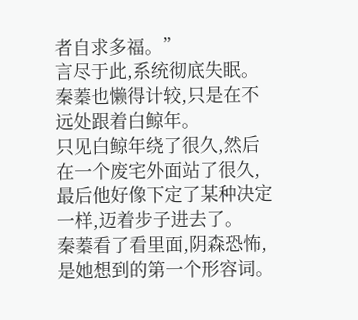者自求多福。”
言尽于此,系统彻底失眠。
秦蓁也懒得计较,只是在不远处跟着白鲸年。
只见白鲸年绕了很久,然后在一个废宅外面站了很久,最后他好像下定了某种决定一样,迈着步子进去了。
秦蓁看了看里面,阴森恐怖,是她想到的第一个形容词。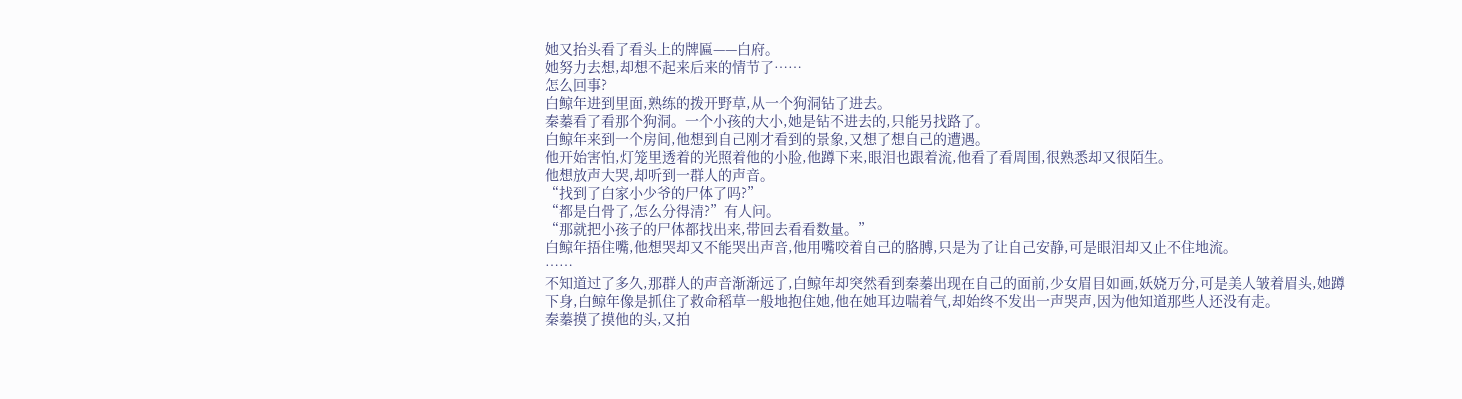她又抬头看了看头上的牌匾——白府。
她努力去想,却想不起来后来的情节了……
怎么回事?
白鲸年进到里面,熟练的拨开野草,从一个狗洞钻了进去。
秦蓁看了看那个狗洞。一个小孩的大小,她是钻不进去的,只能另找路了。
白鲸年来到一个房间,他想到自己刚才看到的景象,又想了想自己的遭遇。
他开始害怕,灯笼里透着的光照着他的小脸,他蹲下来,眼泪也跟着流,他看了看周围,很熟悉却又很陌生。
他想放声大哭,却听到一群人的声音。
“找到了白家小少爷的尸体了吗?”
“都是白骨了,怎么分得清?”有人问。
“那就把小孩子的尸体都找出来,带回去看看数量。”
白鲸年捂住嘴,他想哭却又不能哭出声音,他用嘴咬着自己的胳膊,只是为了让自己安静,可是眼泪却又止不住地流。
……
不知道过了多久,那群人的声音渐渐远了,白鲸年却突然看到秦蓁出现在自己的面前,少女眉目如画,妖娆万分,可是美人皱着眉头,她蹲下身,白鲸年像是抓住了救命稻草一般地抱住她,他在她耳边喘着气,却始终不发出一声哭声,因为他知道那些人还没有走。
秦蓁摸了摸他的头,又拍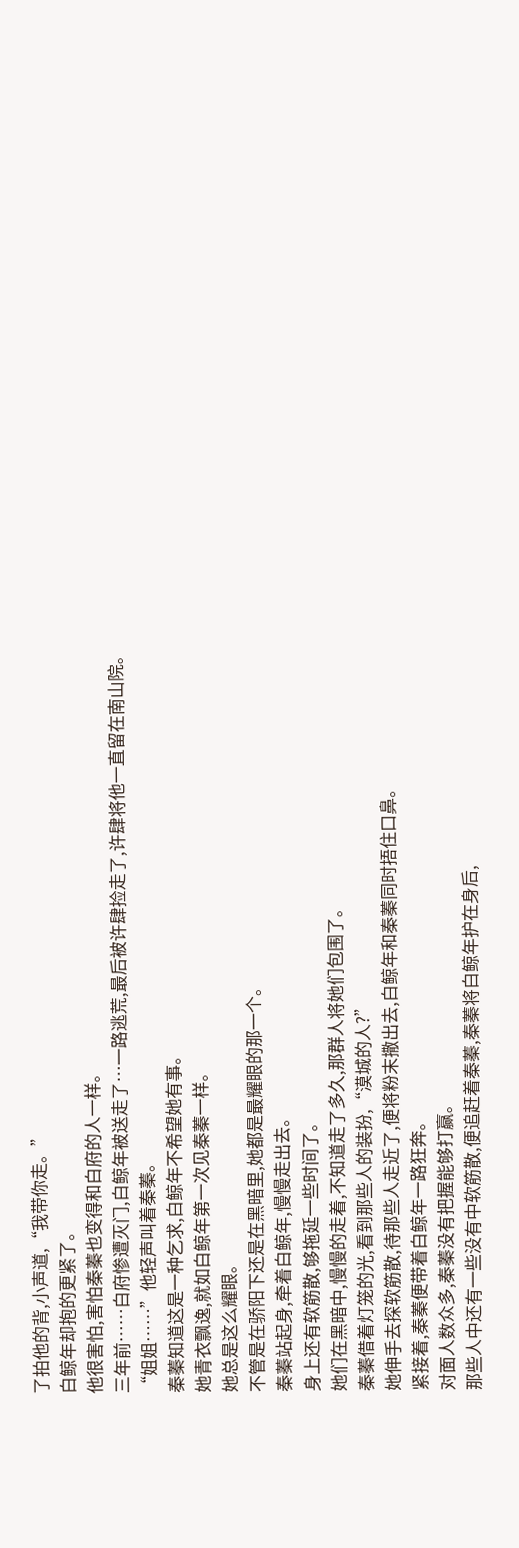了拍他的背,小声道,“我带你走。”
白鲸年却抱的更紧了。
他很害怕,害怕秦蓁也变得和白府的人一样。
三年前……白府惨遭灭门,白鲸年被送走了…一路逃荒,最后被许肆捡走了,许肆将他一直留在南山院。
“姐姐……”他轻声叫着秦蓁。
秦蓁知道这是一种乞求,白鲸年不希望她有事。
她青衣飘逸,就如白鲸年第一次见秦蓁一样。
她总是这么耀眼。
不管是在骄阳下还是在黑暗里,她都是最耀眼的那一个。
秦蓁站起身,牵着白鲸年,慢慢走出去。
身上还有软筋散,够拖延一些时间了。
她们在黑暗中,慢慢的走着,不知道走了多久,那群人将她们包围了。
秦蓁借着灯笼的光,看到那些人的装扮,“漠城的人?”
她伸手去探软筋散,待那些人走近了,便将粉末撒出去,白鲸年和秦蓁同时捂住口鼻。
紧接着,秦蓁便带着白鲸年一路狂奔。
对面人数众多,秦蓁没有把握能够打赢。
那些人中还有一些没有中软筋散,便追赶着秦蓁,秦蓁将白鲸年护在身后,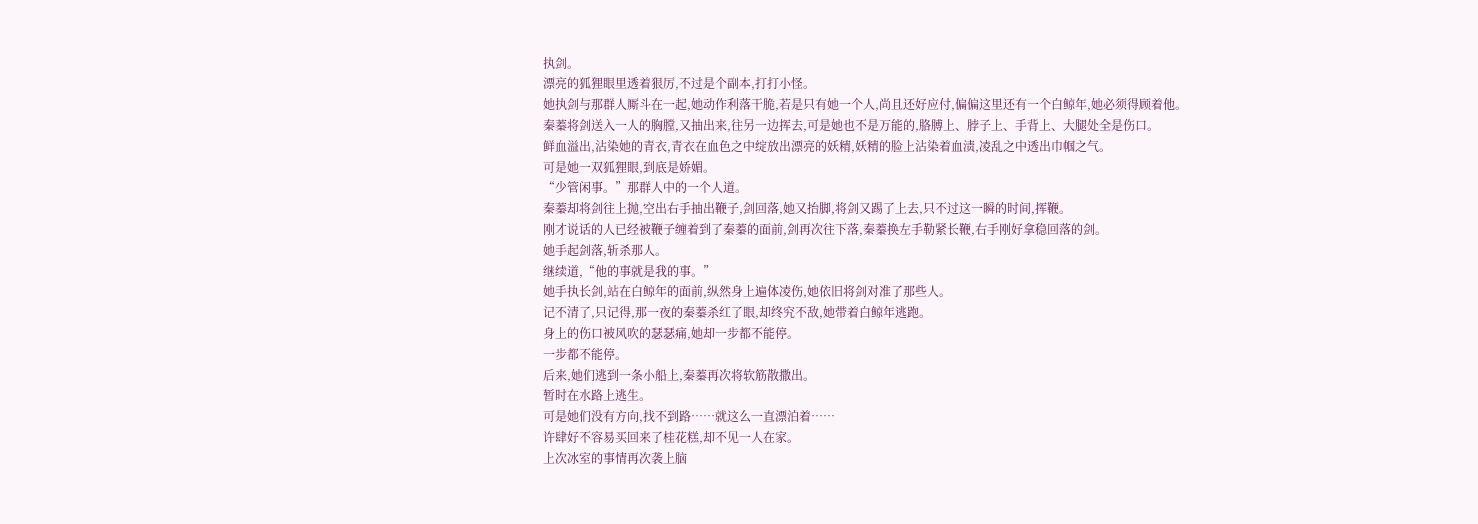执剑。
漂亮的狐狸眼里透着狠厉,不过是个副本,打打小怪。
她执剑与那群人厮斗在一起,她动作利落干脆,若是只有她一个人,尚且还好应付,偏偏这里还有一个白鲸年,她必须得顾着他。
秦蓁将剑送入一人的胸膛,又抽出来,往另一边挥去,可是她也不是万能的,胳膊上、脖子上、手背上、大腿处全是伤口。
鲜血溢出,沾染她的青衣,青衣在血色之中绽放出漂亮的妖精,妖精的脸上沾染着血渍,凌乱之中透出巾帼之气。
可是她一双狐狸眼,到底是娇媚。
“少管闲事。”那群人中的一个人道。
秦蓁却将剑往上抛,空出右手抽出鞭子,剑回落,她又抬脚,将剑又踢了上去,只不过这一瞬的时间,挥鞭。
刚才说话的人已经被鞭子缠着到了秦蓁的面前,剑再次往下落,秦蓁换左手勒紧长鞭,右手刚好拿稳回落的剑。
她手起剑落,斩杀那人。
继续道,“他的事就是我的事。”
她手执长剑,站在白鲸年的面前,纵然身上遍体凌伤,她依旧将剑对准了那些人。
记不清了,只记得,那一夜的秦蓁杀红了眼,却终究不敌,她带着白鲸年逃跑。
身上的伤口被风吹的瑟瑟痛,她却一步都不能停。
一步都不能停。
后来,她们逃到一条小船上,秦蓁再次将软筋散撒出。
暂时在水路上逃生。
可是她们没有方向,找不到路……就这么一直漂泊着……
许肆好不容易买回来了桂花糕,却不见一人在家。
上次冰室的事情再次袭上脑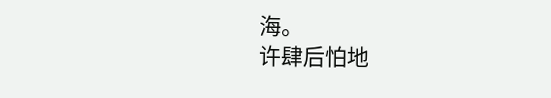海。
许肆后怕地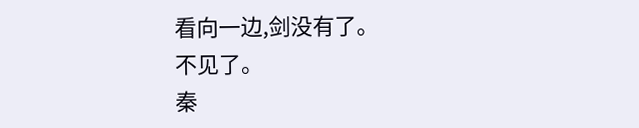看向一边,剑没有了。
不见了。
秦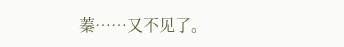蓁……又不见了。